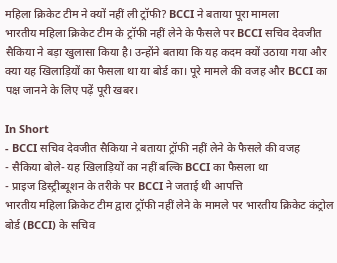महिला क्रिकेट टीम ने क्यों नहीं ली ट्रॉफी? BCCI ने बताया पूरा मामला
भारतीय महिला क्रिकेट टीम के ट्रॉफी नहीं लेने के फैसले पर BCCI सचिव देवजीत सैकिया ने बड़ा खुलासा किया है। उन्होंने बताया कि यह कदम क्यों उठाया गया और क्या यह खिलाड़ियों का फैसला था या बोर्ड का। पूरे मामले की वजह और BCCI का पक्ष जानने के लिए पढ़ें पूरी खबर।

In Short
- BCCI सचिव देवजीत सैकिया ने बताया ट्रॉफी नहीं लेने के फैसले की वजह
- सैकिया बोले- यह खिलाड़ियों का नहीं बल्कि BCCI का फैसला था
- प्राइज डिस्ट्रीब्यूशन के तरीके पर BCCI ने जताई थी आपत्ति
भारतीय महिला क्रिकेट टीम द्वारा ट्रॉफी नहीं लेने के मामले पर भारतीय क्रिकेट कंट्रोल बोर्ड (BCCI) के सचिव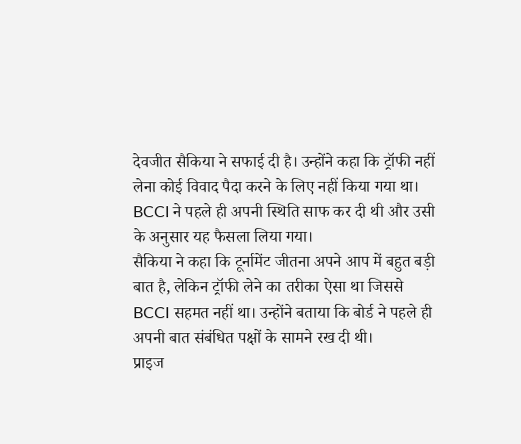देवजीत सैकिया ने सफाई दी है। उन्होंने कहा कि ट्रॉफी नहीं लेना कोई विवाद पैदा करने के लिए नहीं किया गया था। BCCI ने पहले ही अपनी स्थिति साफ कर दी थी और उसी के अनुसार यह फैसला लिया गया।
सैकिया ने कहा कि टूर्नामेंट जीतना अपने आप में बहुत बड़ी बात है, लेकिन ट्रॉफी लेने का तरीका ऐसा था जिससे BCCI सहमत नहीं था। उन्होंने बताया कि बोर्ड ने पहले ही अपनी बात संबंधित पक्षों के सामने रख दी थी।
प्राइज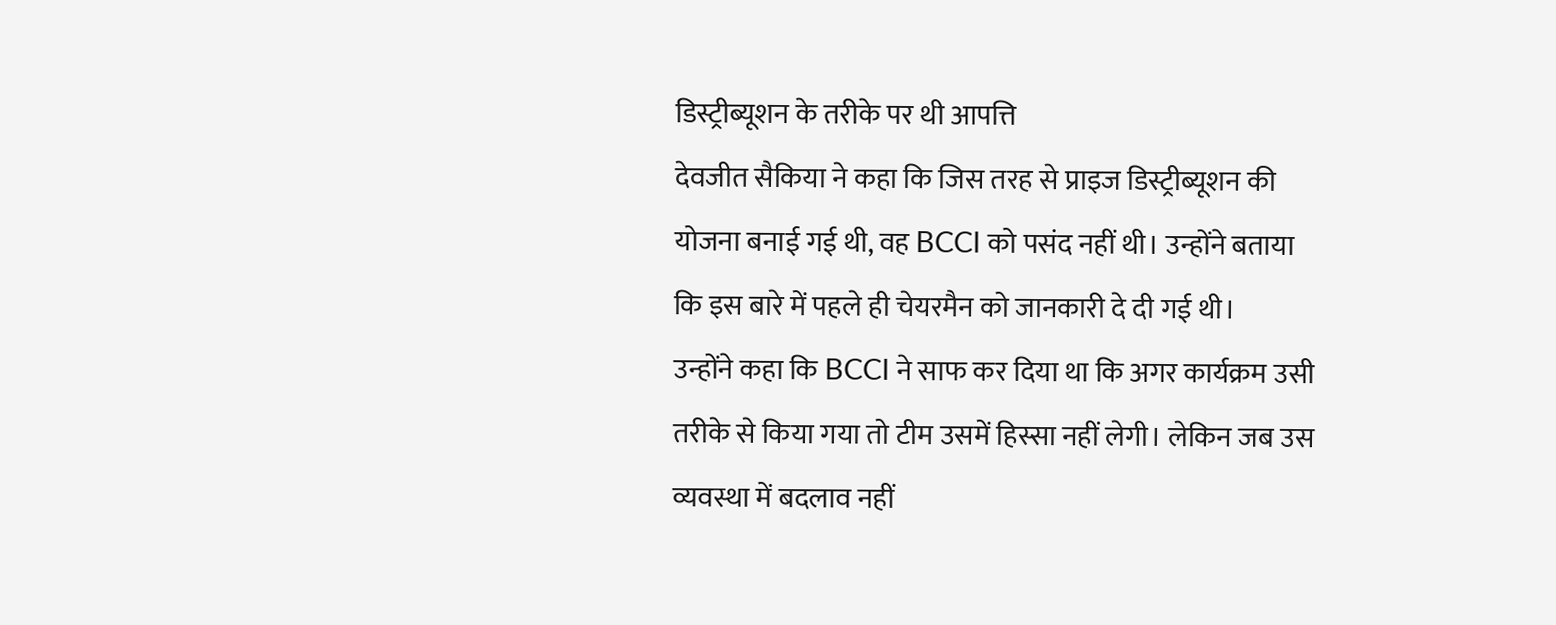डिस्ट्रीब्यूशन के तरीके पर थी आपत्ति
देवजीत सैकिया ने कहा कि जिस तरह से प्राइज डिस्ट्रीब्यूशन की योजना बनाई गई थी, वह BCCI को पसंद नहीं थी। उन्होंने बताया कि इस बारे में पहले ही चेयरमैन को जानकारी दे दी गई थी।
उन्होंने कहा कि BCCI ने साफ कर दिया था कि अगर कार्यक्रम उसी तरीके से किया गया तो टीम उसमें हिस्सा नहीं लेगी। लेकिन जब उस व्यवस्था में बदलाव नहीं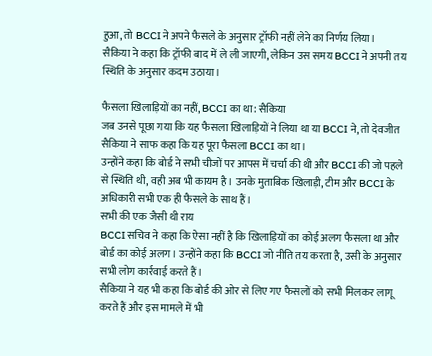हुआ, तो BCCI ने अपने फैसले के अनुसार ट्रॉफी नहीं लेने का निर्णय लिया।
सैकिया ने कहा कि ट्रॉफी बाद में ले ली जाएगी, लेकिन उस समय BCCI ने अपनी तय स्थिति के अनुसार कदम उठाया।

फैसला खिलाड़ियों का नहीं, BCCI का था: सैकिया
जब उनसे पूछा गया कि यह फैसला खिलाड़ियों ने लिया था या BCCI ने, तो देवजीत सैकिया ने साफ कहा कि यह पूरा फैसला BCCI का था।
उन्होंने कहा कि बोर्ड ने सभी चीजों पर आपस में चर्चा की थी और BCCI की जो पहले से स्थिति थी, वही अब भी कायम है। उनके मुताबिक खिलाड़ी, टीम और BCCI के अधिकारी सभी एक ही फैसले के साथ हैं।
सभी की एक जैसी थी राय
BCCI सचिव ने कहा कि ऐसा नहीं है कि खिलाड़ियों का कोई अलग फैसला था और बोर्ड का कोई अलग। उन्होंने कहा कि BCCI जो नीति तय करता है, उसी के अनुसार सभी लोग कार्रवाई करते हैं।
सैकिया ने यह भी कहा कि बोर्ड की ओर से लिए गए फैसलों को सभी मिलकर लागू करते हैं और इस मामले में भी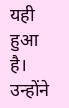यही हुआ है। उन्होंने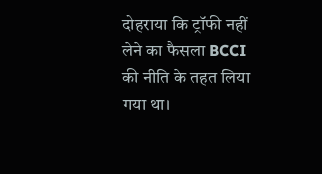दोहराया कि ट्रॉफी नहीं लेने का फैसला BCCI की नीति के तहत लिया गया था।